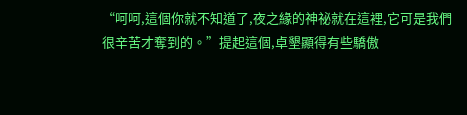“呵呵,這個你就不知道了,夜之緣的神祕就在這裡,它可是我們很辛苦才奪到的。”提起這個,卓墾顯得有些驕傲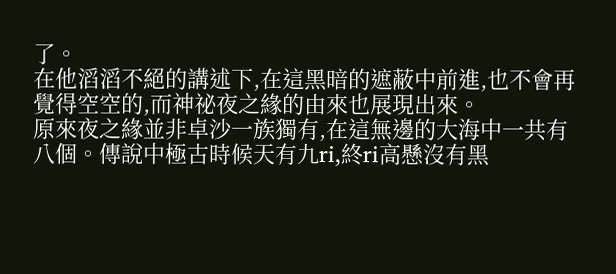了。
在他滔滔不絕的講述下,在這黑暗的遮蔽中前進,也不會再覺得空空的,而神祕夜之緣的由來也展現出來。
原來夜之緣並非卓沙一族獨有,在這無邊的大海中一共有八個。傳說中極古時候天有九ri,終ri高懸沒有黑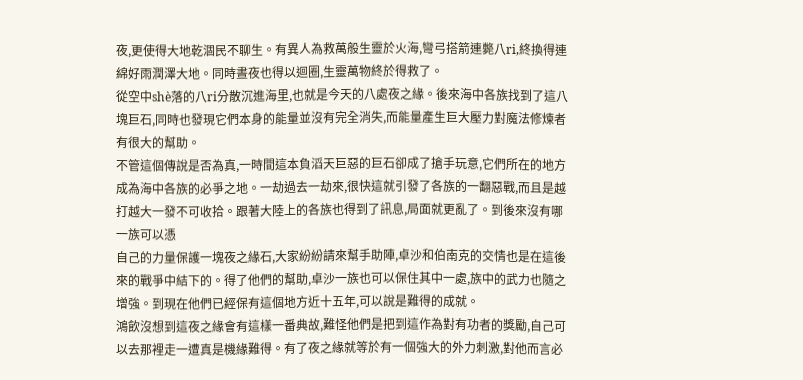夜,更使得大地乾涸民不聊生。有異人為救萬般生靈於火海,彎弓搭箭連斃八ri,終換得連綿好雨潤澤大地。同時晝夜也得以迴圈,生靈萬物終於得救了。
從空中shè落的八ri分散沉進海里,也就是今天的八處夜之緣。後來海中各族找到了這八塊巨石,同時也發現它們本身的能量並沒有完全消失,而能量產生巨大壓力對魔法修煉者有很大的幫助。
不管這個傳說是否為真,一時間這本負滔天巨惡的巨石卻成了搶手玩意,它們所在的地方成為海中各族的必爭之地。一劫過去一劫來,很快這就引發了各族的一翻惡戰,而且是越打越大一發不可收拾。跟著大陸上的各族也得到了訊息,局面就更亂了。到後來沒有哪一族可以憑
自己的力量保護一塊夜之緣石,大家紛紛請來幫手助陣,卓沙和伯南克的交情也是在這後來的戰爭中結下的。得了他們的幫助,卓沙一族也可以保住其中一處,族中的武力也隨之增強。到現在他們已經保有這個地方近十五年,可以說是難得的成就。
鴻飲沒想到這夜之緣會有這樣一番典故,難怪他們是把到這作為對有功者的獎勵,自己可以去那裡走一遭真是機緣難得。有了夜之緣就等於有一個強大的外力刺激,對他而言必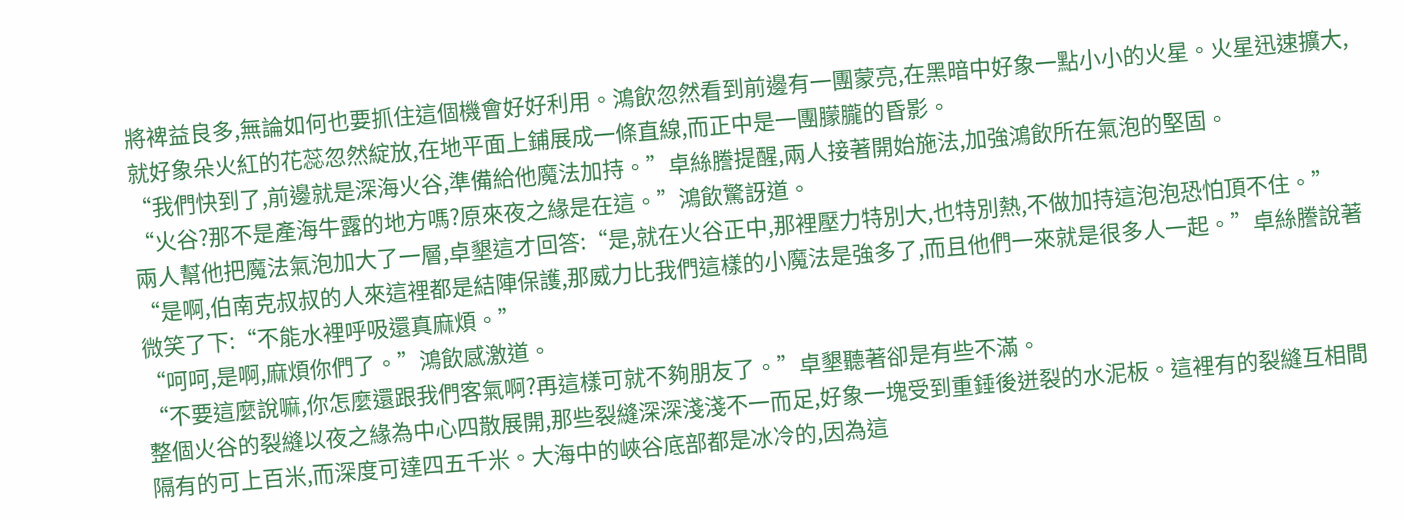將裨益良多,無論如何也要抓住這個機會好好利用。鴻飲忽然看到前邊有一團蒙亮,在黑暗中好象一點小小的火星。火星迅速擴大,就好象朵火紅的花蕊忽然綻放,在地平面上鋪展成一條直線,而正中是一團朦朧的昏影。
“我們快到了,前邊就是深海火谷,準備給他魔法加持。”卓絲謄提醒,兩人接著開始施法,加強鴻飲所在氣泡的堅固。
“火谷?那不是產海牛露的地方嗎?原來夜之緣是在這。”鴻飲驚訝道。
兩人幫他把魔法氣泡加大了一層,卓墾這才回答:“是,就在火谷正中,那裡壓力特別大,也特別熱,不做加持這泡泡恐怕頂不住。”
“是啊,伯南克叔叔的人來這裡都是結陣保護,那威力比我們這樣的小魔法是強多了,而且他們一來就是很多人一起。”卓絲謄說著微笑了下:“不能水裡呼吸還真麻煩。”
“呵呵,是啊,麻煩你們了。”鴻飲感激道。
“不要這麼說嘛,你怎麼還跟我們客氣啊?再這樣可就不夠朋友了。”卓墾聽著卻是有些不滿。
整個火谷的裂縫以夜之緣為中心四散展開,那些裂縫深深淺淺不一而足,好象一塊受到重錘後迸裂的水泥板。這裡有的裂縫互相間隔有的可上百米,而深度可達四五千米。大海中的峽谷底部都是冰冷的,因為這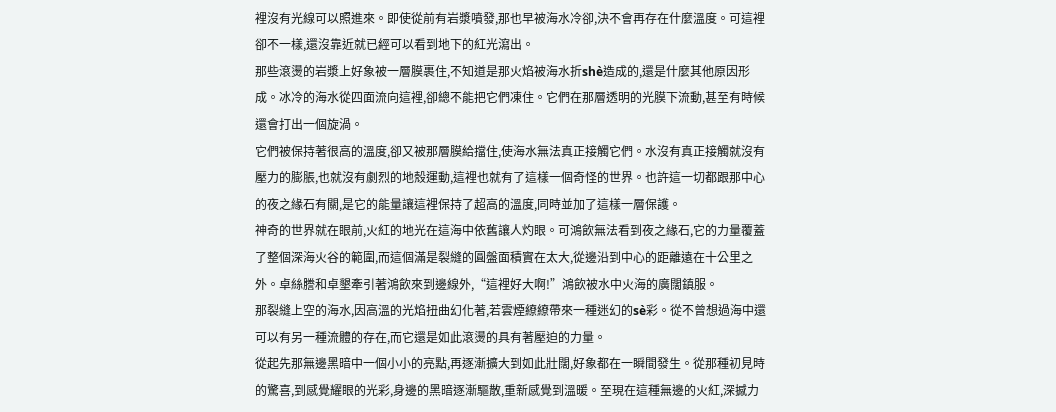裡沒有光線可以照進來。即使從前有岩漿噴發,那也早被海水冷卻,決不會再存在什麼溫度。可這裡卻不一樣,還沒靠近就已經可以看到地下的紅光瀉出。
那些滾燙的岩漿上好象被一層膜裹住,不知道是那火焰被海水折shè造成的,還是什麼其他原因形成。冰冷的海水從四面流向這裡,卻總不能把它們凍住。它們在那層透明的光膜下流動,甚至有時候還會打出一個旋渦。
它們被保持著很高的溫度,卻又被那層膜給擋住,使海水無法真正接觸它們。水沒有真正接觸就沒有壓力的膨脹,也就沒有劇烈的地殼運動,這裡也就有了這樣一個奇怪的世界。也許這一切都跟那中心的夜之緣石有關,是它的能量讓這裡保持了超高的溫度,同時並加了這樣一層保護。
神奇的世界就在眼前,火紅的地光在這海中依舊讓人灼眼。可鴻飲無法看到夜之緣石,它的力量覆蓋了整個深海火谷的範圍,而這個滿是裂縫的圓盤面積實在太大,從邊沿到中心的距離遠在十公里之外。卓絲謄和卓墾牽引著鴻飲來到邊線外,“這裡好大啊!”鴻飲被水中火海的廣闊鎮服。
那裂縫上空的海水,因高溫的光焰扭曲幻化著,若雲煙繚繚帶來一種迷幻的sè彩。從不曾想過海中還可以有另一種流體的存在,而它還是如此滾燙的具有著壓迫的力量。
從起先那無邊黑暗中一個小小的亮點,再逐漸擴大到如此壯闊,好象都在一瞬間發生。從那種初見時的驚喜,到感覺耀眼的光彩,身邊的黑暗逐漸驅散,重新感覺到溫暖。至現在這種無邊的火紅,深撼力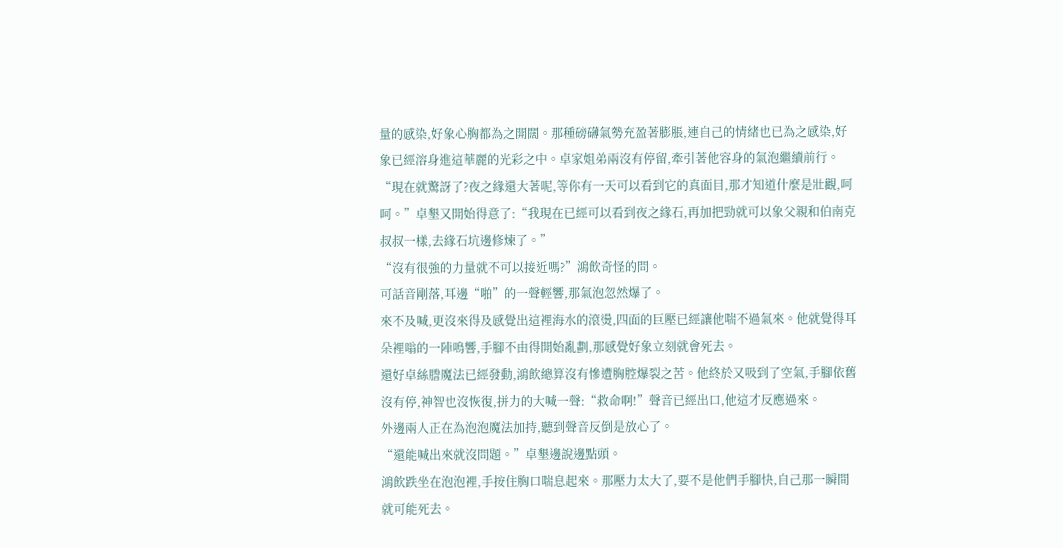量的感染,好象心胸都為之開闊。那種磅礴氣勢充盈著膨脹,連自己的情緒也已為之感染,好象已經溶身進這華麗的光彩之中。卓家姐弟兩沒有停留,牽引著他容身的氣泡繼續前行。
“現在就驚訝了?夜之緣還大著呢,等你有一天可以看到它的真面目,那才知道什麼是壯觀,呵呵。”卓墾又開始得意了:“我現在已經可以看到夜之緣石,再加把勁就可以象父親和伯南克叔叔一樣,去緣石坑邊修煉了。”
“沒有很強的力量就不可以接近嗎?”鴻飲奇怪的問。
可話音剛落,耳邊“啪”的一聲輕響,那氣泡忽然爆了。
來不及喊,更沒來得及感覺出這裡海水的滾燙,四面的巨壓已經讓他喘不過氣來。他就覺得耳朵裡嗡的一陣鳴響,手腳不由得開始亂劃,那感覺好象立刻就會死去。
還好卓絲謄魔法已經發動,鴻飲總算沒有慘遭胸腔爆裂之苦。他終於又吸到了空氣,手腳依舊沒有停,神智也沒恢復,拼力的大喊一聲:“救命啊!”聲音已經出口,他這才反應過來。
外邊兩人正在為泡泡魔法加持,聽到聲音反倒是放心了。
“還能喊出來就沒問題。”卓墾邊說邊點頭。
鴻飲跌坐在泡泡裡,手按住胸口喘息起來。那壓力太大了,要不是他們手腳快,自己那一瞬間就可能死去。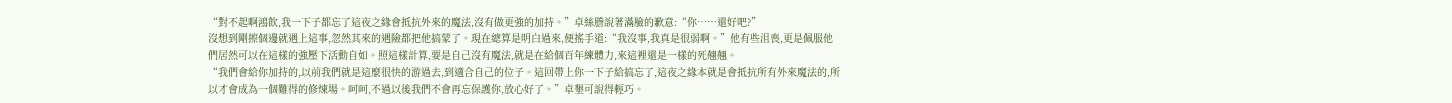“對不起啊鴻飲,我一下子都忘了這夜之緣會抵抗外來的魔法,沒有做更強的加持。”卓絲謄說著滿臉的歉意:“你……還好吧?”
沒想到剛擦個邊就遇上這事,忽然其來的遇險都把他搞蒙了。現在總算是明白過來,便搖手道:“我沒事,我真是很弱啊。”他有些沮喪,更是佩服他們居然可以在這樣的強壓下活動自如。照這樣計算,要是自己沒有魔法,就是在給個百年練體力,來這裡還是一樣的死翹翹。
“我們會給你加持的,以前我們就是這麼很快的游過去,到適合自己的位子。這回帶上你一下子給搞忘了,這夜之緣本就是會抵抗所有外來魔法的,所以才會成為一個難得的修煉場。呵呵,不過以後我們不會再忘保護你,放心好了。”卓墾可說得輕巧。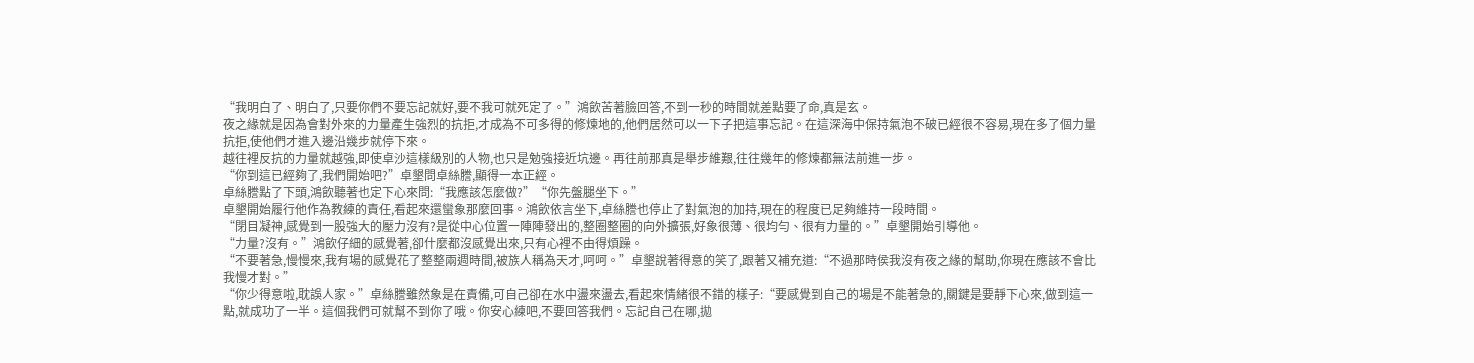“我明白了、明白了,只要你們不要忘記就好,要不我可就死定了。”鴻飲苦著臉回答,不到一秒的時間就差點要了命,真是玄。
夜之緣就是因為會對外來的力量產生強烈的抗拒,才成為不可多得的修煉地的,他們居然可以一下子把這事忘記。在這深海中保持氣泡不破已經很不容易,現在多了個力量抗拒,使他們才進入邊沿幾步就停下來。
越往裡反抗的力量就越強,即使卓沙這樣級別的人物,也只是勉強接近坑邊。再往前那真是舉步維艱,往往幾年的修煉都無法前進一步。
“你到這已經夠了,我們開始吧?”卓墾問卓絲謄,顯得一本正經。
卓絲謄點了下頭,鴻飲聽著也定下心來問:“我應該怎麼做?”“你先盤腿坐下。”
卓墾開始履行他作為教練的責任,看起來還蠻象那麼回事。鴻飲依言坐下,卓絲謄也停止了對氣泡的加持,現在的程度已足夠維持一段時間。
“閉目凝神,感覺到一股強大的壓力沒有?是從中心位置一陣陣發出的,整圈整圈的向外擴張,好象很薄、很均勻、很有力量的。”卓墾開始引導他。
“力量?沒有。”鴻飲仔細的感覺著,卻什麼都沒感覺出來,只有心裡不由得煩躁。
“不要著急,慢慢來,我有場的感覺花了整整兩週時間,被族人稱為天才,呵呵。”卓墾說著得意的笑了,跟著又補充道:“不過那時侯我沒有夜之緣的幫助,你現在應該不會比我慢才對。”
“你少得意啦,耽誤人家。”卓絲謄雖然象是在責備,可自己卻在水中盪來盪去,看起來情緒很不錯的樣子:“要感覺到自己的場是不能著急的,關鍵是要靜下心來,做到這一點,就成功了一半。這個我們可就幫不到你了哦。你安心練吧,不要回答我們。忘記自己在哪,拋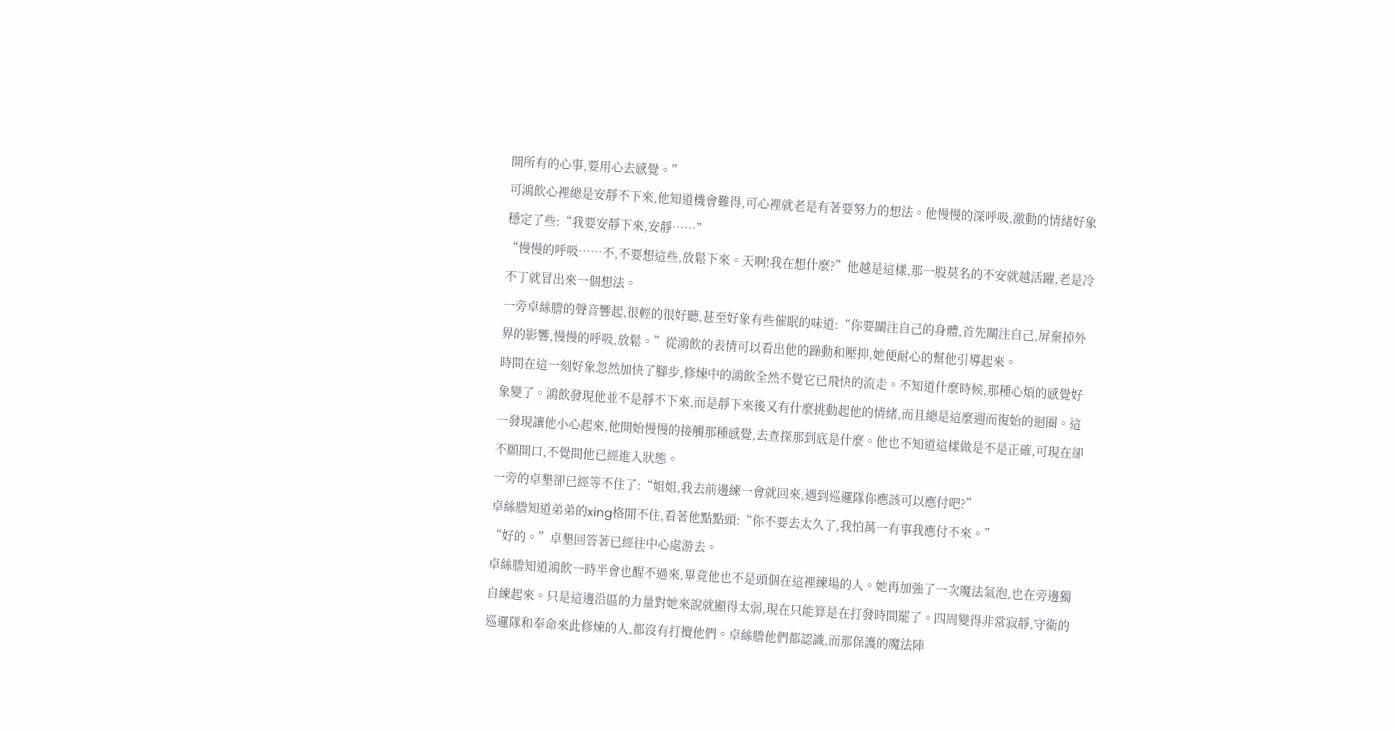開所有的心事,要用心去感覺。”
可鴻飲心裡總是安靜不下來,他知道機會難得,可心裡就老是有著要努力的想法。他慢慢的深呼吸,激動的情緒好象穩定了些:“我要安靜下來,安靜……”
“慢慢的呼吸……不,不要想這些,放鬆下來。天啊!我在想什麼?”他越是這樣,那一股莫名的不安就越活躍,老是冷不丁就冒出來一個想法。
一旁卓絲謄的聲音響起,很輕的很好聽,甚至好象有些催眠的味道:“你要關注自己的身體,首先關注自己,屏棄掉外界的影響,慢慢的呼吸,放鬆。”從鴻飲的表情可以看出他的躁動和壓抑,她便耐心的幫他引導起來。
時間在這一刻好象忽然加快了腳步,修煉中的鴻飲全然不覺它已飛快的流走。不知道什麼時候,那種心煩的感覺好象變了。鴻飲發現他並不是靜不下來,而是靜下來後又有什麼挑動起他的情緒,而且總是這麼週而復始的迴圈。這一發現讓他小心起來,他開始慢慢的接觸那種感覺,去查探那到底是什麼。他也不知道這樣做是不是正確,可現在卻不願開口,不覺間他已經進入狀態。
一旁的卓墾卻已經等不住了:“姐姐,我去前邊練一會就回來,遇到巡邏隊你應該可以應付吧?”
卓絲謄知道弟弟的xing格閒不住,看著他點點頭:“你不要去太久了,我怕萬一有事我應付不來。”
“好的。”卓墾回答著已經往中心處游去。
卓絲謄知道鴻飲一時半會也醒不過來,畢竟他也不是頭個在這裡練場的人。她再加強了一次魔法氣泡,也在旁邊獨自練起來。只是這邊沿區的力量對她來說就顯得太弱,現在只能算是在打發時間罷了。四周變得非常寂靜,守衛的巡邏隊和奉命來此修煉的人,都沒有打攪他們。卓絲謄他們都認識,而那保護的魔法陣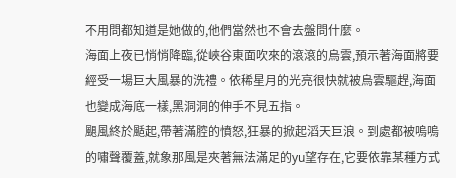不用問都知道是她做的,他們當然也不會去盤問什麼。
海面上夜已悄悄降臨,從峽谷東面吹來的滾滾的烏雲,預示著海面將要經受一場巨大風暴的洗禮。依稀星月的光亮很快就被烏雲驅趕,海面也變成海底一樣,黑洞洞的伸手不見五指。
颶風終於颳起,帶著滿腔的憤怒,狂暴的掀起滔天巨浪。到處都被嗚嗚的嘯聲覆蓋,就象那風是夾著無法滿足的yu望存在,它要依靠某種方式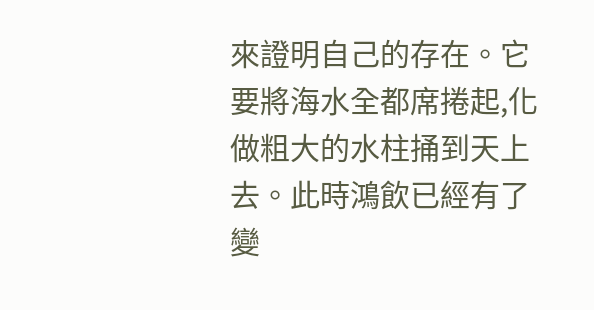來證明自己的存在。它要將海水全都席捲起,化做粗大的水柱捅到天上去。此時鴻飲已經有了變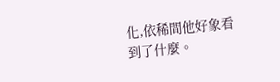化,依稀間他好象看到了什麼。